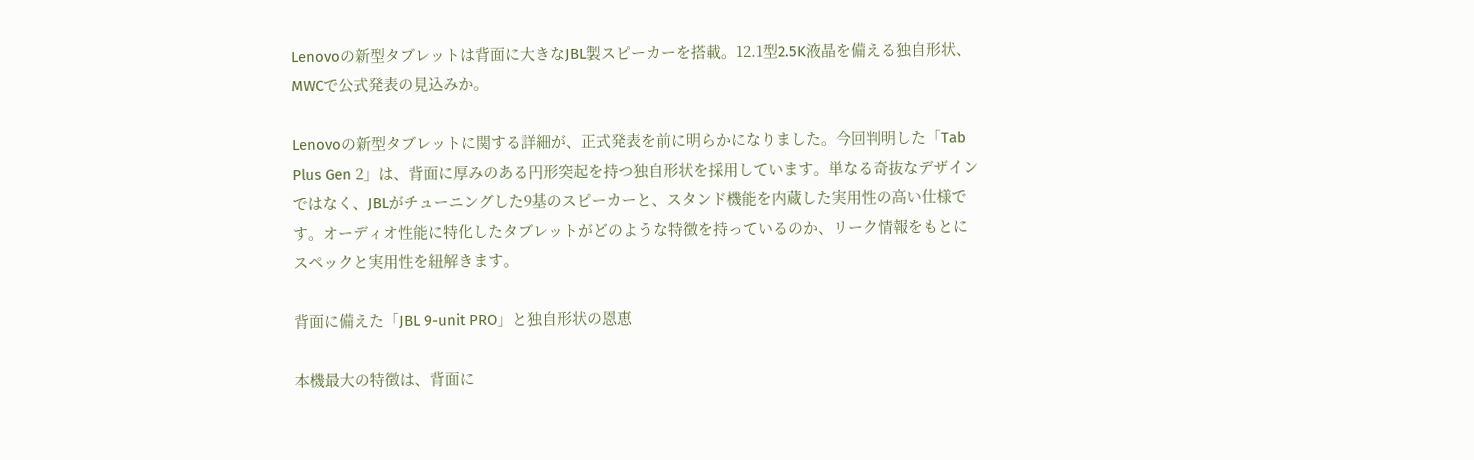Lenovoの新型タブレットは背面に大きなJBL製スピーカーを搭載。12.1型2.5K液晶を備える独自形状、MWCで公式発表の見込みか。

Lenovoの新型タブレットに関する詳細が、正式発表を前に明らかになりました。今回判明した「Tab Plus Gen 2」は、背面に厚みのある円形突起を持つ独自形状を採用しています。単なる奇抜なデザインではなく、JBLがチューニングした9基のスピーカーと、スタンド機能を内蔵した実用性の高い仕様です。オーディオ性能に特化したタブレットがどのような特徴を持っているのか、リーク情報をもとにスペックと実用性を紐解きます。

背面に備えた「JBL 9-unit PRO」と独自形状の恩恵

本機最大の特徴は、背面に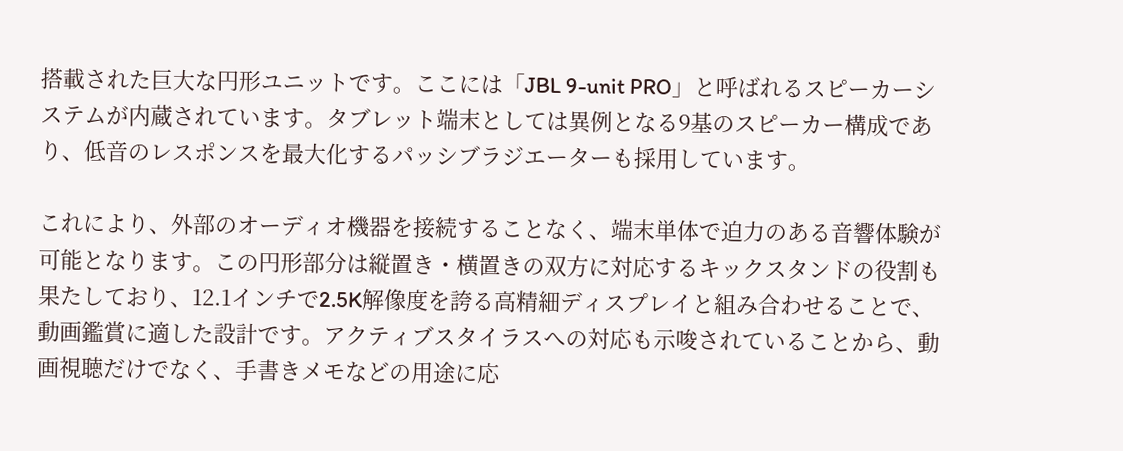搭載された巨大な円形ユニットです。ここには「JBL 9-unit PRO」と呼ばれるスピーカーシステムが内蔵されています。タブレット端末としては異例となる9基のスピーカー構成であり、低音のレスポンスを最大化するパッシブラジエーターも採用しています。

これにより、外部のオーディオ機器を接続することなく、端末単体で迫力のある音響体験が可能となります。この円形部分は縦置き・横置きの双方に対応するキックスタンドの役割も果たしており、12.1インチで2.5K解像度を誇る高精細ディスプレイと組み合わせることで、動画鑑賞に適した設計です。アクティブスタイラスへの対応も示唆されていることから、動画視聴だけでなく、手書きメモなどの用途に応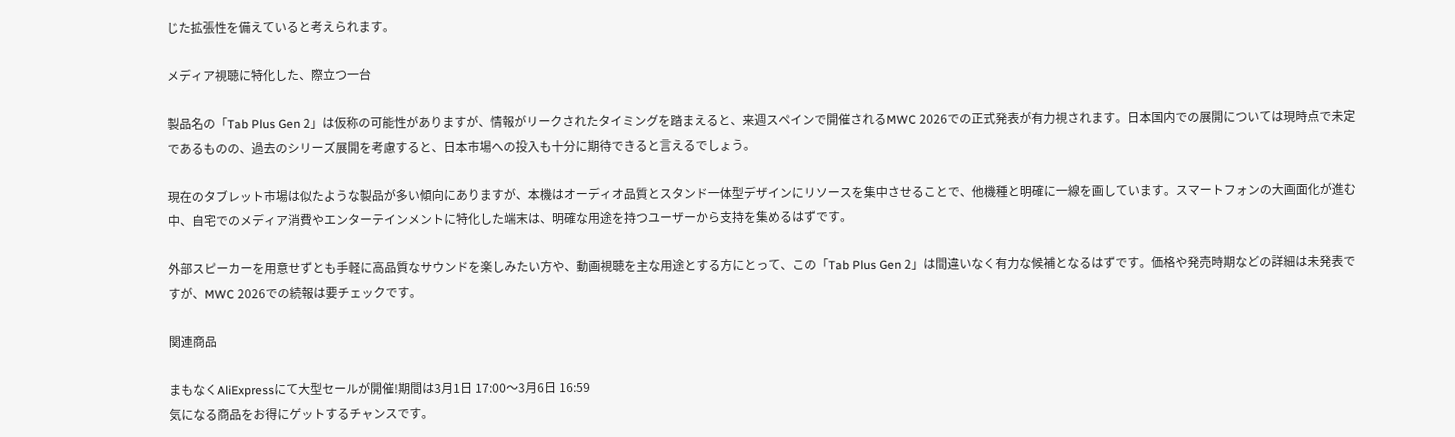じた拡張性を備えていると考えられます。

メディア視聴に特化した、際立つ一台

製品名の「Tab Plus Gen 2」は仮称の可能性がありますが、情報がリークされたタイミングを踏まえると、来週スペインで開催されるMWC 2026での正式発表が有力視されます。日本国内での展開については現時点で未定であるものの、過去のシリーズ展開を考慮すると、日本市場への投入も十分に期待できると言えるでしょう。

現在のタブレット市場は似たような製品が多い傾向にありますが、本機はオーディオ品質とスタンド一体型デザインにリソースを集中させることで、他機種と明確に一線を画しています。スマートフォンの大画面化が進む中、自宅でのメディア消費やエンターテインメントに特化した端末は、明確な用途を持つユーザーから支持を集めるはずです。

外部スピーカーを用意せずとも手軽に高品質なサウンドを楽しみたい方や、動画視聴を主な用途とする方にとって、この「Tab Plus Gen 2」は間違いなく有力な候補となるはずです。価格や発売時期などの詳細は未発表ですが、MWC 2026での続報は要チェックです。

関連商品

まもなくAliExpressにて大型セールが開催!期間は3月1日 17:00〜3月6日 16:59
気になる商品をお得にゲットするチャンスです。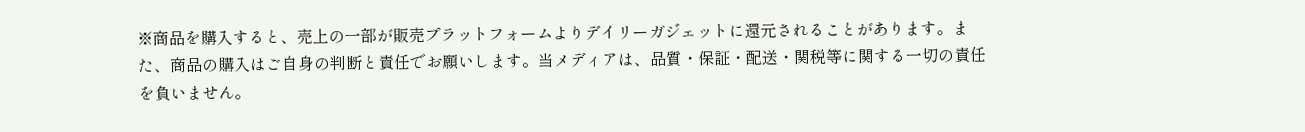※商品を購入すると、売上の一部が販売プラットフォームよりデイリーガジェットに還元されることがあります。また、商品の購入はご自身の判断と責任でお願いします。当メディアは、品質・保証・配送・関税等に関する一切の責任を負いません。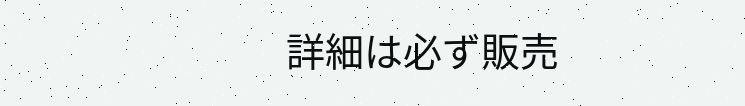詳細は必ず販売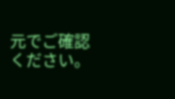元でご確認ください。